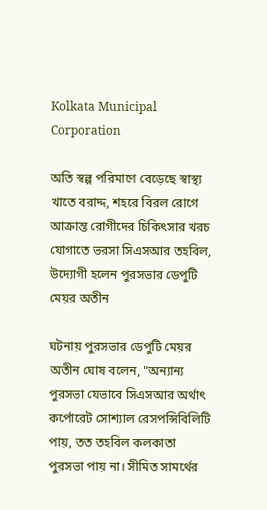Kolkata Municipal Corporation

অতি স্বল্প পরিমাণে বেড়েছে স্বাস্থ্য খাতে বরাদ্দ, শহরে বিরল রোগে আক্রান্ত রোগীদের চিকিৎসার খরচ যোগাতে ভরসা সিএসআর তহবিল, উদ্যোগী হলেন পুরসভার ডেপুটি মেয়র অতীন

ঘটনায় পুরসভার ডেপুটি মেয়র অতীন ঘোষ বলেন, "অন্যান্য পুরসভা যেভাবে সিএসআর অর্থাৎ কর্পোরেট সোশ্যাল রেসপন্সিবিলিটি পায়, তত তহবিল কলকাতা পুরসভা পায় না। সীমিত সামর্থের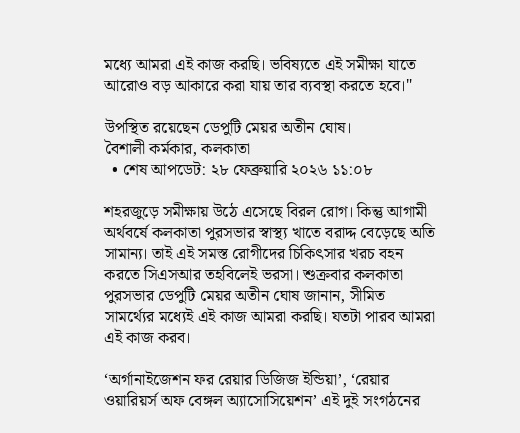মধ্যে আমরা এই কাজ করছি। ভবিষ্যতে এই সমীক্ষা যাতে আরোও বড় আকারে করা যায় তার ব্যবস্থা করতে হবে।"

উপস্থিত রয়েছেন ডেপুটি মেয়র অতীন ঘোষ।
বৈশালী কর্মকার, কলকাতা
  • শেষ আপডেট: ২৮ ফেব্রুয়ারি ২০২৬ ১১:০৮

শহরজুড়ে সমীক্ষায় উঠে এসেছে বিরল রোগ। কিন্তু আগামী অর্থবর্ষে কলকাতা পুরসভার স্বাস্থ্য খাতে বরাদ্দ বেড়েছে অতি সামান্য। তাই এই সমস্ত রোগীদের চিকিৎসার খরচ বহন করতে সিএসআর তহবিলেই ভরসা। শুক্রবার কলকাতা পুরসভার ডেপুটি মেয়র অতীন ঘোষ জানান, সীমিত সামর্থ্যের মধ্যেই এই কাজ আমরা করছি। যতটা পারব আমরা এই কাজ করব।

‘অর্গানাইজেশন ফর রেয়ার ডিজিজ ইন্ডিয়া’, ‘রেয়ার ওয়ারিয়র্স অফ বেঙ্গল অ্যাসোসিয়েশন’ এই দুই সংগঠনের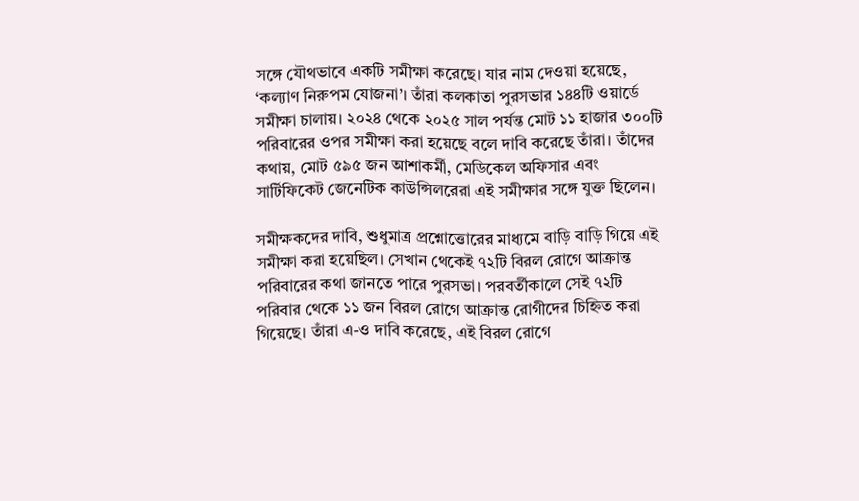সঙ্গে যৌথভাবে একটি সমীক্ষা করেছে। যার নাম দেওয়া হয়েছে, ‘কল্যাণ নিরুপম যোজনা’। তাঁরা কলকাতা পুরসভার ১৪৪টি ওয়ার্ডে সমীক্ষা চালায়। ২০২৪ থেকে ২০২৫ সাল পর্যন্ত মোট ১১ হাজার ৩০০টি পরিবারের ওপর সমীক্ষা করা হয়েছে বলে দাবি করেছে তাঁরা। তাঁদের কথায়, মোট ৫৯৫ জন আশাকর্মী, মেডিকেল অফিসার এবং সার্টিফিকেট জেনেটিক কাউন্সিলরেরা এই সমীক্ষার সঙ্গে যুক্ত ছিলেন।

সমীক্ষকদের দাবি, শুধুমাত্র প্রশ্নোত্তোরের মাধ্যমে বাড়ি বাড়ি গিয়ে এই সমীক্ষা করা হয়েছিল। সেখান থেকেই ৭২টি বিরল রোগে আক্রান্ত পরিবারের কথা জানতে পারে পুরসভা। পরবর্তীকালে সেই ৭২টি পরিবার থেকে ১১ জন বিরল রোগে আক্রান্ত রোগীদের চিহ্নিত করা গিয়েছে। তাঁরা এ-ও দাবি করেছে, এই বিরল রোগে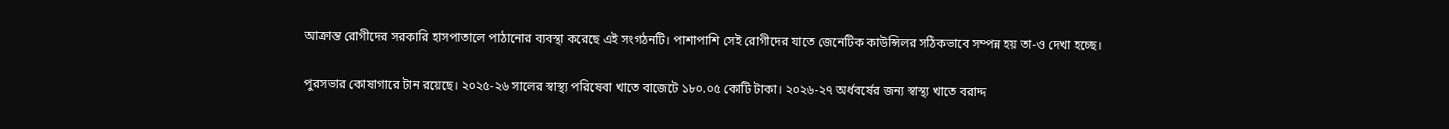আক্রান্ত রোগীদের সরকারি হাসপাতালে পাঠানোর ব্যবস্থা করেছে এই সংগঠনটি। পাশাপাশি সেই রোগীদের যাতে জেনেটিক কাউন্সিলর সঠিকভাবে সম্পন্ন হয় তা-ও দেখা হচ্ছে।

পুরসভার কোষাগারে টান রয়েছে। ২০২৫-২৬ সালের স্বাস্থ্য পরিষেবা খাতে বাজেটে ১৮০.০৫ কোটি টাকা। ২০২৬-২৭ অর্ধবর্ষের জন্য স্বাস্থ্য খাতে বরাদ্দ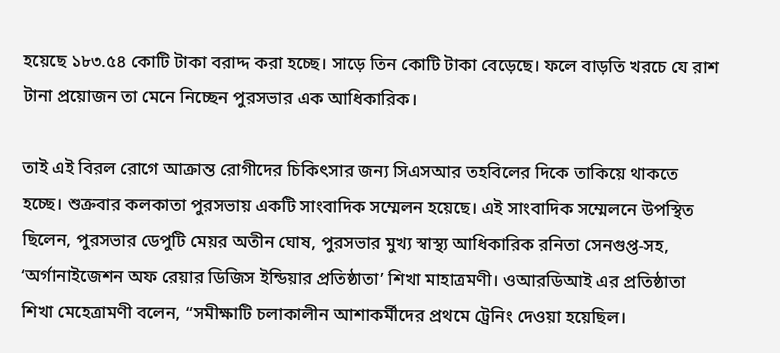হয়েছে ১৮৩.৫৪ কোটি টাকা বরাদ্দ করা হচ্ছে। সাড়ে তিন কোটি টাকা বেড়েছে। ফলে বাড়তি খরচে যে রাশ টানা প্রয়োজন তা মেনে নিচ্ছেন পুরসভার এক আধিকারিক।

তাই এই বিরল রোগে আক্রান্ত রোগীদের চিকিৎসার জন্য সিএসআর তহবিলের দিকে তাকিয়ে থাকতে হচ্ছে। শুক্রবার কলকাতা পুরসভায় একটি সাংবাদিক সম্মেলন হয়েছে। এই সাংবাদিক সম্মেলনে উপস্থিত ছিলেন, পুরসভার ডেপুটি মেয়র অতীন ঘোষ, পুরসভার মুখ্য স্বাস্থ্য আধিকারিক রনিতা সেনগুপ্ত-সহ, ‘অর্গানাইজেশন অফ রেয়ার ডিজিস ইন্ডিয়ার প্রতিষ্ঠাতা’ শিখা মাহাত্রমণী। ওআরডিআই এর প্রতিষ্ঠাতা শিখা মেহেত্রামণী বলেন, “সমীক্ষাটি চলাকালীন আশাকর্মীদের প্রথমে ট্রেনিং দেওয়া হয়েছিল।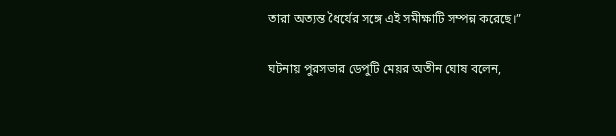তারা অত্যন্ত ধৈর্যের সঙ্গে এই সমীক্ষাটি সম্পন্ন করেছে।”

ঘটনায় পুরসভার ডেপুটি মেয়র অতীন ঘোষ বলেন,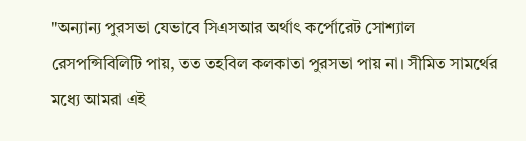"অন্যান্য পুরসভা যেভাবে সিএসআর অর্থাৎ কর্পোরেট সোশ্যাল রেসপন্সিবিলিটি পায়, তত তহবিল কলকাতা পুরসভা পায় না। সীমিত সামর্থের মধ্যে আমরা এই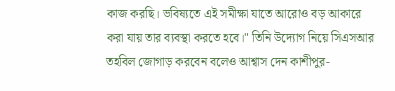কাজ করছি। ভবিষ্যতে এই সমীক্ষা যাতে আরোও বড় আকারে করা যায় তার ব্যবস্থা করতে হবে।" তিনি উদ‍্যোগ নিয়ে সিএসআর তহবিল জোগাড় করবেন বলেও আশ্বাস দেন কাশীপুর-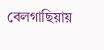বেলগাছিয়ায়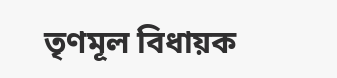তৃণমূল বিধায়ক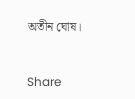অতীন ঘোষ।


Share